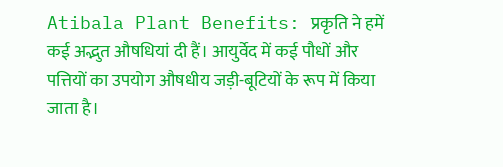Atibala Plant Benefits: प्रकृति ने हमें कई अद्भुत औषधियां दी हैं। आयुर्वेद में कई पौधों और पत्तियों का उपयोग औषधीय जड़ी-बूटियों के रूप में किया जाता है।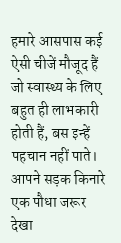हमारे आसपास कई ऐसी चीजें मौजूद हैं जो स्वास्थ्य के लिए बहुत ही लाभकारी होती हैं, बस इन्हें पहचान नहीं पाते। आपने सड़क किनारे एक पौधा जरूर देखा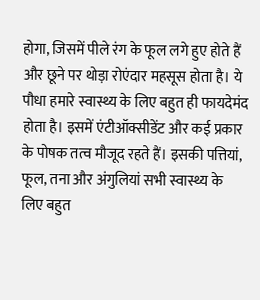होगा, जिसमें पीले रंग के फूल लगे हुए होते हैं और छूने पर थोड़ा रोएंदार महसूस होता है। ये पौधा हमारे स्वास्थ्य के लिए बहुत ही फायदेमंद होता है। इसमें एंटीऑक्सीडेंट और कई प्रकार के पोषक तत्व मौजूद रहते हैं। इसकी पत्तियां, फूल, तना और अंगुलियां सभी स्वास्थ्य के लिए बहुत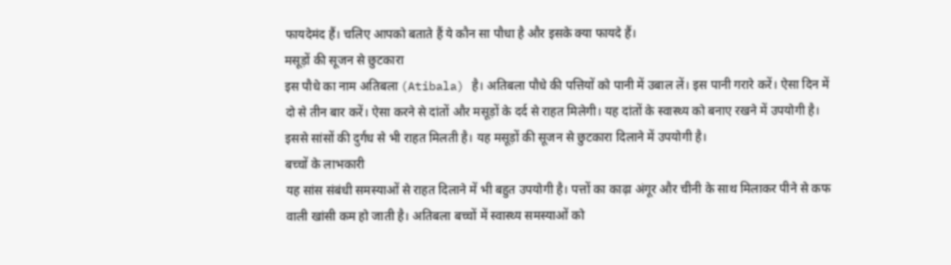फायदेमंद हैं। चलिए आपको बताते हैं ये कौन सा पौधा है और इसके क्या फायदे हैं।
मसूड़ों की सूजन से छुटकारा
इस पौधे का नाम अतिबला (Atibala) है। अतिबला पौधे की पत्तियों को पानी में उबाल लें। इस पानी गरारे करें। ऐसा दिन में दो से तीन बार करें। ऐसा करने से दांतों और मसूड़ों के दर्द से राहत मिलेगी। यह दांतों के स्वास्थ्य को बनाए रखने में उपयोगी है। इससे सांसों की दुर्गंध से भी राहत मिलती है। यह मसूड़ों की सूजन से छुटकारा दिलाने में उपयोगी है।
बच्चों के लाभकारी
यह सांस संबंधी समस्याओं से राहत दिलाने में भी बहुत उपयोगी है। पत्तों का काढ़ा अंगूर और चीनी के साथ मिलाकर पीने से कफ वाली खांसी कम हो जाती है। अतिबला बच्चों में स्वास्थ्य समस्याओं को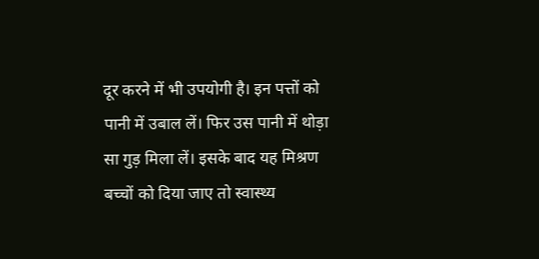दूर करने में भी उपयोगी है। इन पत्तों को पानी में उबाल लें। फिर उस पानी में थोड़ा सा गुड़ मिला लें। इसके बाद यह मिश्रण बच्चों को दिया जाए तो स्वास्थ्य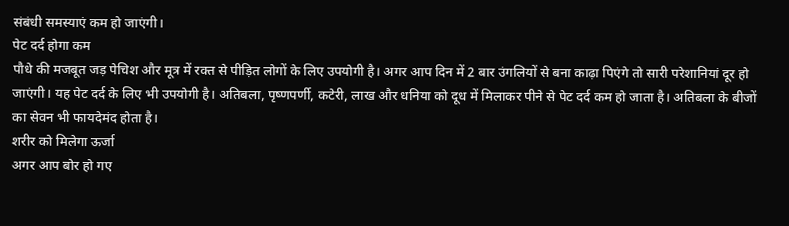संबंधी समस्याएं कम हो जाएंगी।
पेट दर्द होगा कम
पौधे की मजबूत जड़ पेचिश और मूत्र में रक्त से पीड़ित लोगों के लिए उपयोगी है। अगर आप दिन में 2 बार उंगलियों से बना काढ़ा पिएंगे तो सारी परेशानियां दूर हो जाएंगी। यह पेट दर्द के लिए भी उपयोगी है। अतिबला, पृष्णपर्णी, कटेरी, लाख और धनिया को दूध में मिलाकर पीने से पेट दर्द कम हो जाता है। अतिबला के बीजों का सेवन भी फायदेमंद होता है।
शरीर को मिलेगा ऊर्जा
अगर आप बोर हो गए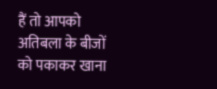हैं तो आपको अतिबला के बीजों को पकाकर खाना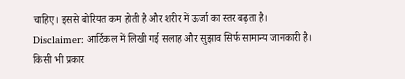चाहिए। इससे बोरियत कम होती है और शरीर में ऊर्जा का स्तर बढ़ता है।
Disclaimer: आर्टिकल में लिखी गई सलाह और सुझाव सिर्फ सामान्य जानकारी है। किसी भी प्रकार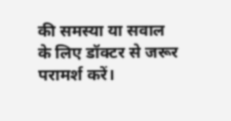की समस्या या सवाल के लिए डॉक्टर से जरूर परामर्श करें।